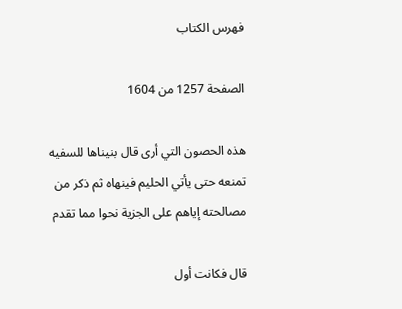فهرس الكتاب

الصفحة 1257 من 1604

هذه الحصون التي أرى قال بنيناها للسفيه تمنعه حتى يأتي الحليم فينهاه ثم ذكر من مصالحته إياهم على الجزية نحوا مما تقدم

قال فكانت أول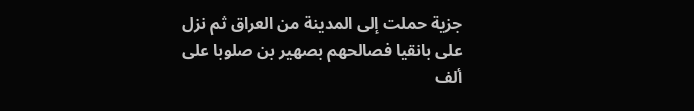جزية حملت إلى المدينة من العراق ثم نزل على بانقيا فصالحهم بصهير بن صلوبا على ألف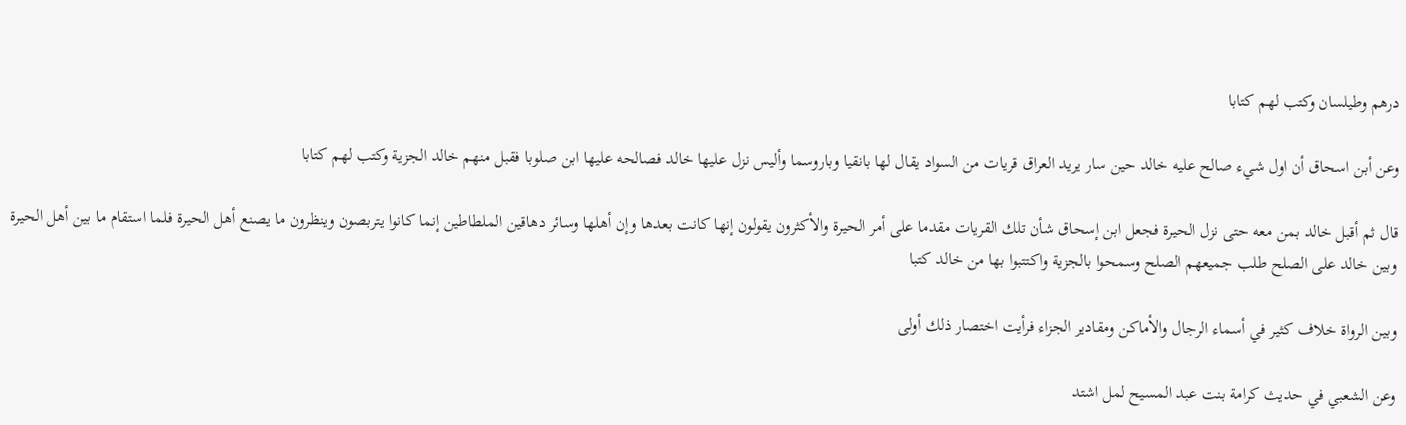درهم وطيلسان وكتب لهم كتابا

وعن أبن اسحاق أن اول شيء صالح عليه خالد حين سار يريد العراق قريات من السواد يقال لها بانقيا وباروسما وأليس نزل عليها خالد فصالحه عليها ابن صلوبا فقبل منهم خالد الجزية وكتب لهم كتابا

قال ثم أقبل خالد بمن معه حتى نزل الحيرة فجعل ابن إسحاق شأن تلك القريات مقدما على أمر الحيرة والأكثرون يقولون إنها كانت بعدها وإن أهلها وسائر دهاقين الملطاطين إنما كانوا يتربصون وينظرون ما يصنع أهل الحيرة فلما استقام ما بين أهل الحيرة وبين خالد على الصلح طلب جميعهم الصلح وسمحوا بالجزية واكتتبوا بها من خالد كتبا

وبين الرواة خلاف كثير في أسماء الرجال والأماكن ومقادير الجزاء فرأيت اختصار ذلك أولى

وعن الشعبي في حديث كرامة بنت عبد المسيح لمل اشتد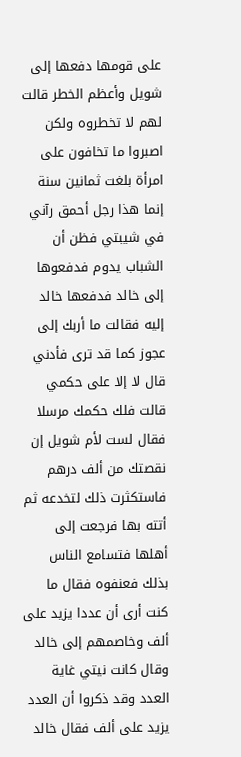على قومها دفعها إلى شويل وأعظم الخطر قالت لهم لا تخطروه ولكن اصبروا ما تخافون على امرأة بلغت ثمانين سنة إنما هذا رجل أحمق رآني في شيبتي فظن أن الشباب يدوم فدفعوها إلى خالد فدفعها خالد إليه فقالت ما أربك إلى عجوز كما قد ترى فأدني قال لا إلا على حكمي قالت فلك حكمك مرسلا فقال لست لأم شويل إن نقصتك من ألف درهم فاستكثرت ذلك لتخدعه ثم أتته بها فرجعت إلى أهلها فتسامع الناس بذلك فعنفوه فقال ما كنت أرى أن عددا يزيد على ألف وخاصمهم إلى خالد وقال كانت نيتي غاية العدد وقد ذكروا أن العدد يزيد على ألف فقال خالد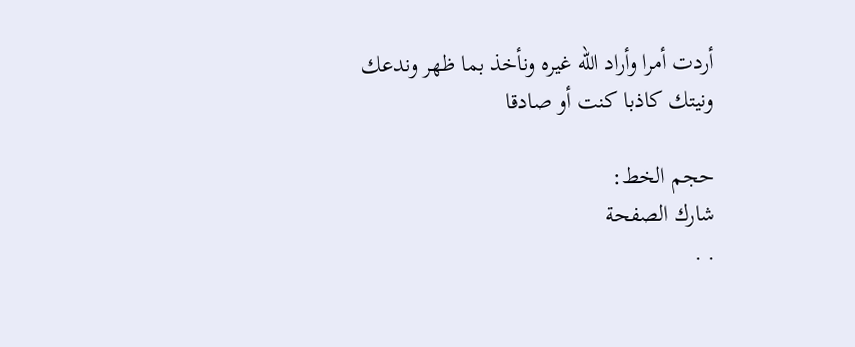أردت أمرا وأراد الله غيره ونأخذ بما ظهر وندعك ونيتك كاذبا كنت أو صادقا

حجم الخط:
شارك الصفحة
. .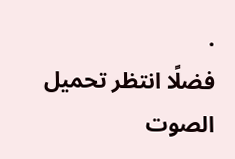.
فضلًا انتظر تحميل الصوت